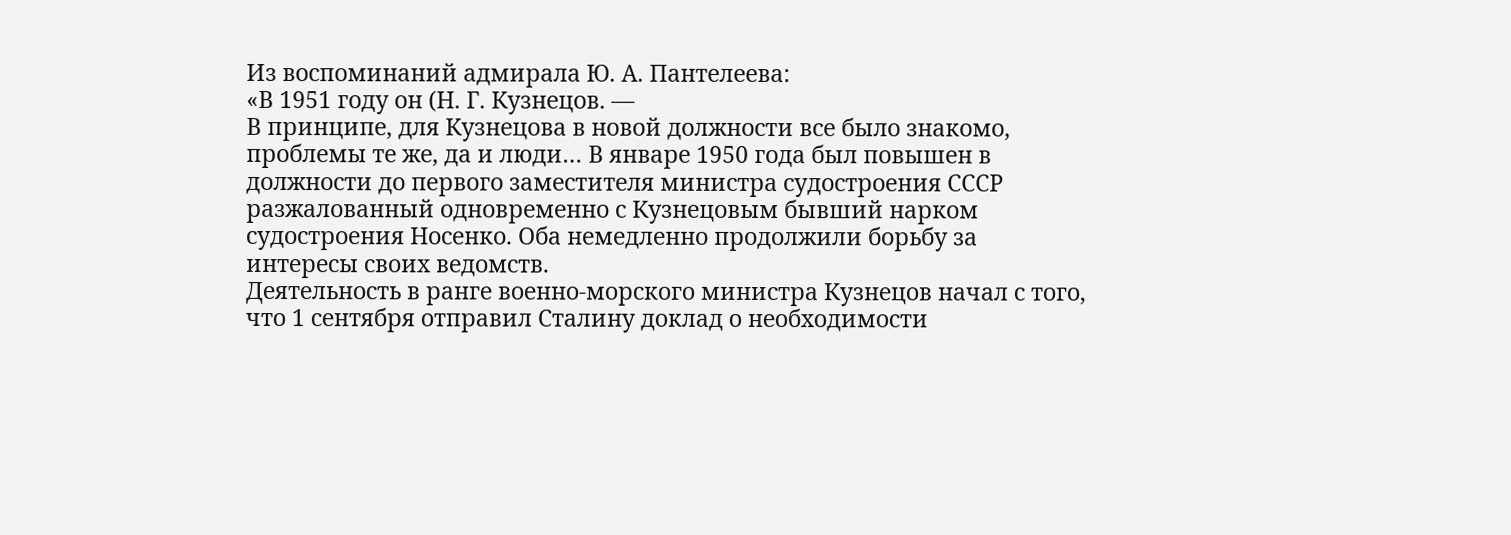Из воспоминаний адмирала Ю. А. Пантелеева:
«В 1951 году он (Н. Г. Кузнецов. —
В принципе, для Кузнецова в новой должности все было знакомо, проблемы те же, да и люди… В январе 1950 года был повышен в должности до первого заместителя министра судостроения СССР разжалованный одновременно с Кузнецовым бывший нарком судостроения Носенко. Оба немедленно продолжили борьбу за интересы своих ведомств.
Деятельность в ранге военно-морского министра Кузнецов начал с того, что 1 сентября отправил Сталину доклад о необходимости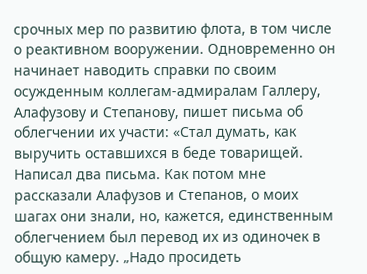срочных мер по развитию флота, в том числе о реактивном вооружении. Одновременно он начинает наводить справки по своим осужденным коллегам-адмиралам Галлеру, Алафузову и Степанову, пишет письма об облегчении их участи: «Стал думать, как выручить оставшихся в беде товарищей. Написал два письма. Как потом мне рассказали Алафузов и Степанов, о моих шагах они знали, но, кажется, единственным облегчением был перевод их из одиночек в общую камеру. „Надо просидеть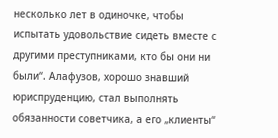несколько лет в одиночке, чтобы испытать удовольствие сидеть вместе с другими преступниками, кто бы они ни были“. Алафузов, хорошо знавший юриспруденцию, стал выполнять обязанности советчика, а его „клиенты“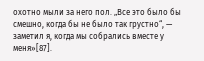охотно мыли за него пол. „Все это было бы смешно, когда бы не было так грустно“, — заметил я, когда мы собрались вместе у меня»[87].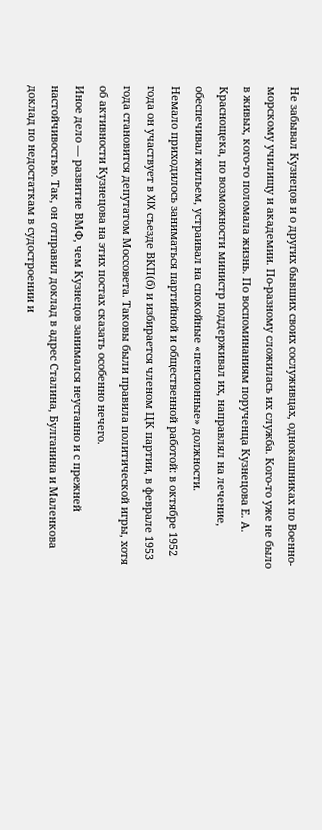Не забывал Кузнецов и о других бывших своих сослуживцах, однокашниках по Военно-морскому училищу и академии. По-разному сложилась их служба. Кого-то уже не было в живых, кого-то поломала жизнь. По воспоминаниям порученца Кузнецова Е. А. Краснощека, по возможности министр поддерживал их, направлял на лечение, обеспечивал жильем, устраивал на спокойные «пенсионные» должности.
Немало приходилось заниматься партийной и общественной работой: в октябре 1952 года он участвует в XIX съезде ВКП(б) и избирается членом ЦК партии, в феврале 1953 года становится депутатом Моссовета. Таковы были правила политической игры, хотя об активности Кузнецова на этих постах сказать особенно нечего.
Иное дело — развитие ВМФ, чем Кузнецов занимался неустанно и с прежней настойчивостью. Так, он отправил доклад в адрес Сталина, Булганина и Маленкова доклад по недостаткам в судостроении и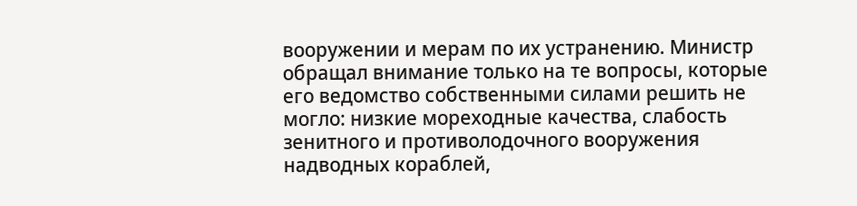вооружении и мерам по их устранению. Министр обращал внимание только на те вопросы, которые его ведомство собственными силами решить не могло: низкие мореходные качества, слабость зенитного и противолодочного вооружения надводных кораблей,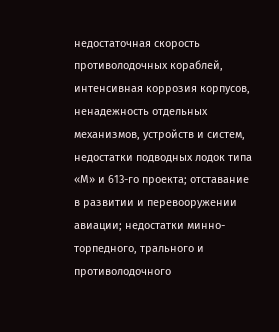недостаточная скорость противолодочных кораблей, интенсивная коррозия корпусов, ненадежность отдельных механизмов, устройств и систем, недостатки подводных лодок типа «М» и 613-го проекта; отставание в развитии и перевооружении авиации; недостатки минно-торпедного, трального и противолодочного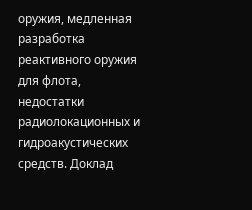оружия, медленная разработка реактивного оружия для флота, недостатки радиолокационных и гидроакустических средств. Доклад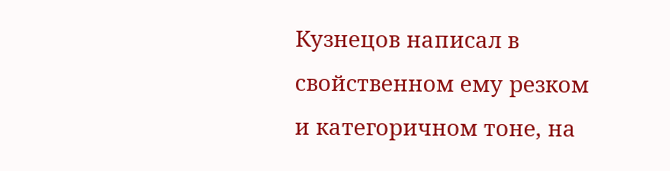Кузнецов написал в свойственном ему резком и категоричном тоне, на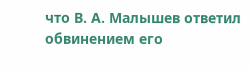что В. А. Малышев ответил обвинением его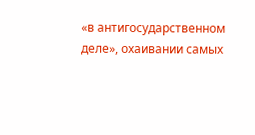«в антигосударственном деле», охаивании самых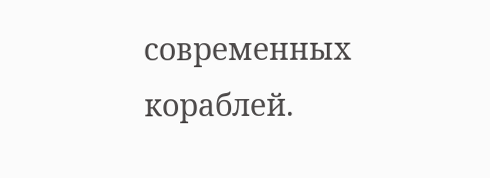современных кораблей.